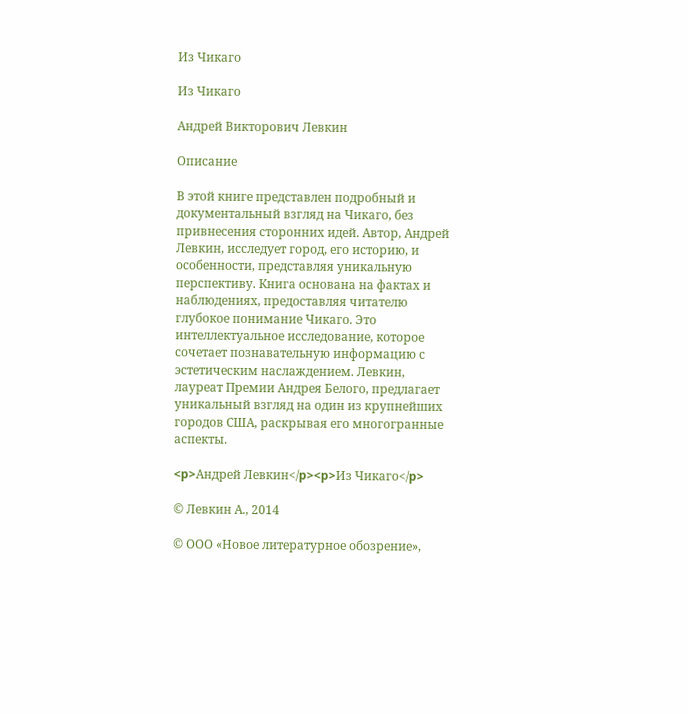Из Чикаго

Из Чикаго

Андрей Викторович Левкин

Описание

В этой книге представлен подробный и документальный взгляд на Чикаго, без привнесения сторонних идей. Автор, Андрей Левкин, исследует город, его историю, и особенности, представляя уникальную перспективу. Книга основана на фактах и наблюдениях, предоставляя читателю глубокое понимание Чикаго. Это интеллектуальное исследование, которое сочетает познавательную информацию с эстетическим наслаждением. Левкин, лауреат Премии Андрея Белого, предлагает уникальный взгляд на один из крупнейших городов США, раскрывая его многогранные аспекты.

<p>Андрей Левкин</p><p>Из Чикаго</p>

© Левкин А., 2014

© ООО «Новое литературное обозрение»,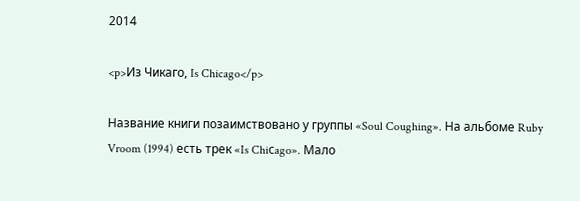2014

<p>Из Чикаго, Is Chicago</p>

Название книги позаимствовано у группы «Soul Coughing». На альбоме Ruby Vroom (1994) есть трек «Is Chiсago». Мало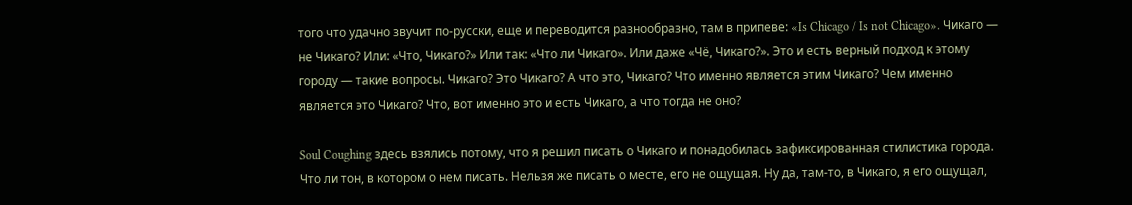того что удачно звучит по-русски, еще и переводится разнообразно, там в припеве: «Is Chicago / Is not Chicago». Чикаго — не Чикаго? Или: «Что, Чикаго?» Или так: «Что ли Чикаго». Или даже «Чё, Чикаго?». Это и есть верный подход к этому городу — такие вопросы. Чикаго? Это Чикаго? А что это, Чикаго? Что именно является этим Чикаго? Чем именно является это Чикаго? Что, вот именно это и есть Чикаго, а что тогда не оно?

Soul Coughing здесь взялись потому, что я решил писать о Чикаго и понадобилась зафиксированная стилистика города. Что ли тон, в котором о нем писать. Нельзя же писать о месте, его не ощущая. Ну да, там-то, в Чикаго, я его ощущал,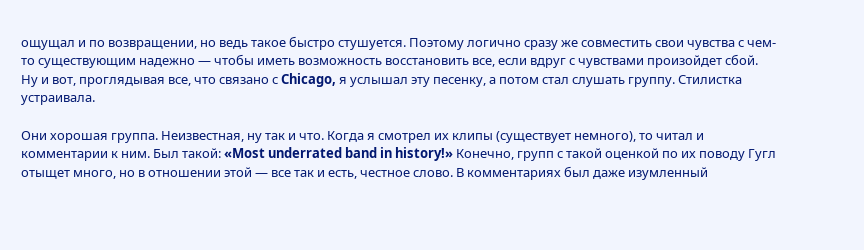ощущал и по возвращении, но ведь такое быстро стушуется. Поэтому логично сразу же совместить свои чувства с чем-то существующим надежно — чтобы иметь возможность восстановить все, если вдруг с чувствами произойдет сбой. Ну и вот, проглядывая все, что связано с Chicago, я услышал эту песенку, а потом стал слушать группу. Стилистка устраивала.

Они хорошая группа. Неизвестная, ну так и что. Когда я смотрел их клипы (существует немного), то читал и комментарии к ним. Был такой: «Most underrated band in history!» Конечно, групп с такой оценкой по их поводу Гугл отыщет много, но в отношении этой — все так и есть, честное слово. В комментариях был даже изумленный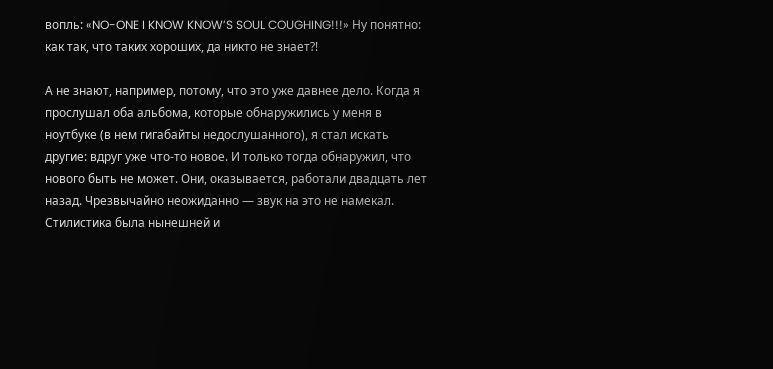вопль: «NO-ONE I KNOW KNOW’S SOUL COUGHING!!!» Ну понятно: как так, что таких хороших, да никто не знает?!

А не знают, например, потому, что это уже давнее дело. Когда я прослушал оба альбома, которые обнаружились у меня в ноутбуке (в нем гигабайты недослушанного), я стал искать другие: вдруг уже что-то новое. И только тогда обнаружил, что нового быть не может. Они, оказывается, работали двадцать лет назад. Чрезвычайно неожиданно — звук на это не намекал. Стилистика была нынешней и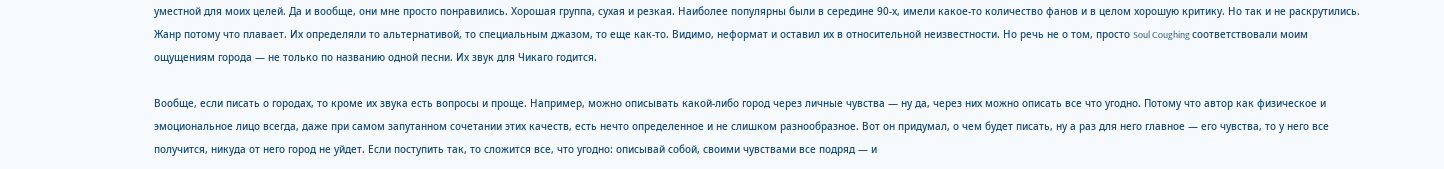уместной для моих целей. Да и вообще, они мне просто понравились. Хорошая группа, сухая и резкая. Наиболее популярны были в середине 90-х, имели какое-то количество фанов и в целом хорошую критику. Но так и не раскрутились. Жанр потому что плавает. Их определяли то альтернативой, то специальным джазом, то еще как-то. Видимо, неформат и оставил их в относительной неизвестности. Но речь не о том, просто Soul Coughing соответствовали моим ощущениям города — не только по названию одной песни. Их звук для Чикаго годится.

Вообще, если писать о городах, то кроме их звука есть вопросы и проще. Например, можно описывать какой-либо город через личные чувства — ну да, через них можно описать все что угодно. Потому что автор как физическое и эмоциональное лицо всегда, даже при самом запутанном сочетании этих качеств, есть нечто определенное и не слишком разнообразное. Вот он придумал, о чем будет писать, ну а раз для него главное — его чувства, то у него все получится, никуда от него город не уйдет. Если поступить так, то сложится все, что угодно: описывай собой, своими чувствами все подряд — и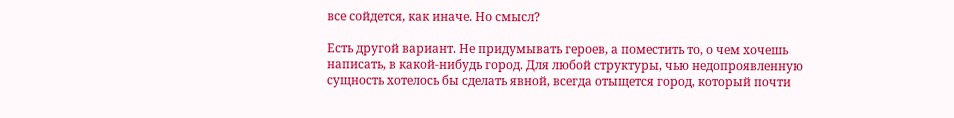все сойдется, как иначе. Но смысл?

Есть другой вариант. Не придумывать героев, а поместить то, о чем хочешь написать, в какой-нибудь город. Для любой структуры, чью недопроявленную сущность хотелось бы сделать явной, всегда отыщется город, который почти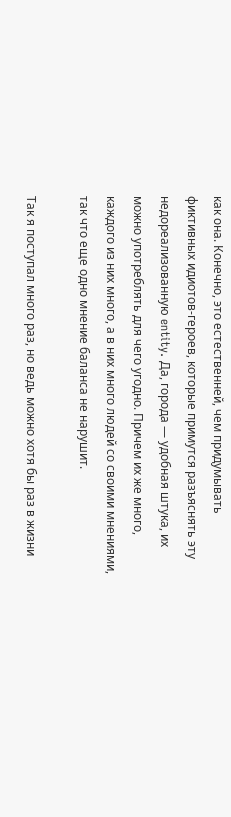как она. Конечно, это естественней, чем придумывать фиктивных идиотов-героев, которые примутся разъяснять эту недореализованную entity. Да, города — удобная штука, их можно употреблять для чего угодно. Причем их же много, каждого из них много, а в них много людей со своими мнениями, так что еще одно мнение баланса не нарушит.

Так я поступал много раз, но ведь можно хотя бы раз в жизни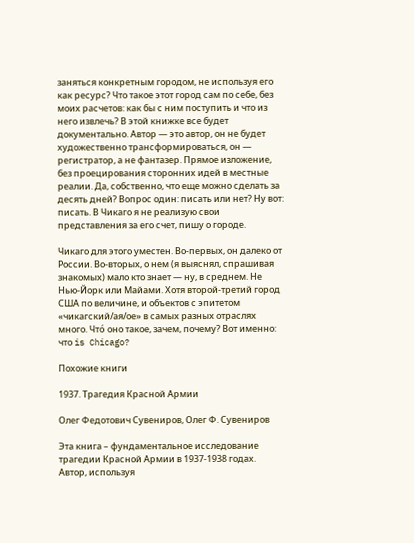заняться конкретным городом, не используя его как ресурс? Что такое этот город сам по себе, без моих расчетов: как бы с ним поступить и что из него извлечь? В этой книжке все будет документально. Автор — это автор, он не будет художественно трансформироваться, он — регистратор, а не фантазер. Прямое изложение, без проецирования сторонних идей в местные реалии. Да, собственно, что еще можно сделать за десять дней? Вопрос один: писать или нет? Ну вот: писать. В Чикаго я не реализую свои представления за его счет, пишу о городе.

Чикаго для этого уместен. Во-первых, он далеко от России. Во-вторых, о нем (я выяснял, спрашивая знакомых) мало кто знает — ну, в среднем. Не Нью-Йорк или Майами. Хотя второй-третий город США по величине, и объектов с эпитетом «чикагский/ая/ое» в самых разных отраслях много. Чтó оно такое, зачем, почему? Вот именно: что is Chicago?

Похожие книги

1937. Трагедия Красной Армии

Олег Федотович Сувениров, Олег Ф. Сувениров

Эта книга – фундаментальное исследование трагедии Красной Армии в 1937-1938 годах. Автор, используя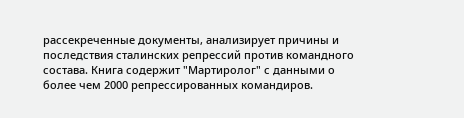рассекреченные документы, анализирует причины и последствия сталинских репрессий против командного состава. Книга содержит "Мартиролог" с данными о более чем 2000 репрессированных командиров.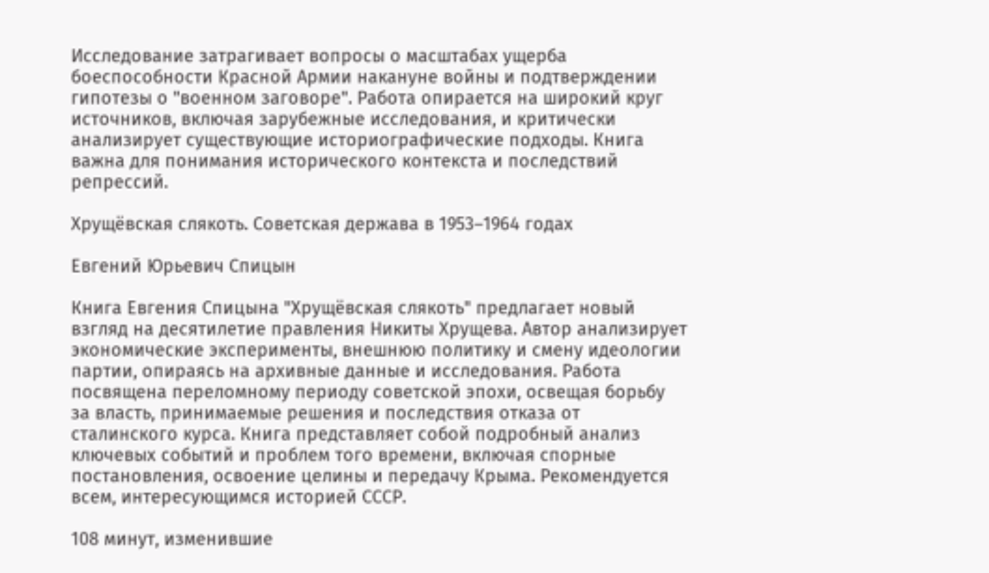Исследование затрагивает вопросы о масштабах ущерба боеспособности Красной Армии накануне войны и подтверждении гипотезы о "военном заговоре". Работа опирается на широкий круг источников, включая зарубежные исследования, и критически анализирует существующие историографические подходы. Книга важна для понимания исторического контекста и последствий репрессий.

Хрущёвская слякоть. Советская держава в 1953–1964 годах

Евгений Юрьевич Спицын

Книга Евгения Спицына "Хрущёвская слякоть" предлагает новый взгляд на десятилетие правления Никиты Хрущева. Автор анализирует экономические эксперименты, внешнюю политику и смену идеологии партии, опираясь на архивные данные и исследования. Работа посвящена переломному периоду советской эпохи, освещая борьбу за власть, принимаемые решения и последствия отказа от сталинского курса. Книга представляет собой подробный анализ ключевых событий и проблем того времени, включая спорные постановления, освоение целины и передачу Крыма. Рекомендуется всем, интересующимся историей СССР.

108 минут, изменившие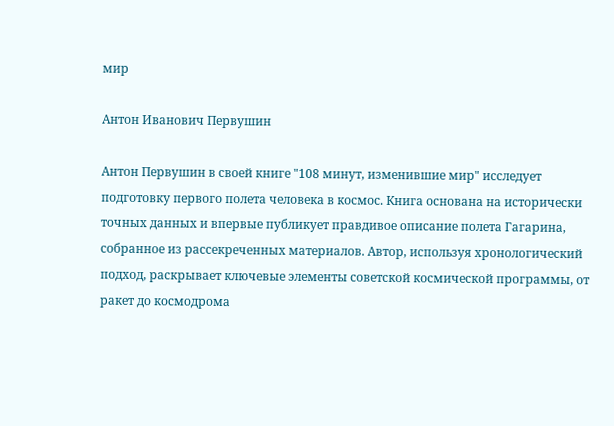мир

Антон Иванович Первушин

Антон Первушин в своей книге "108 минут, изменившие мир" исследует подготовку первого полета человека в космос. Книга основана на исторически точных данных и впервые публикует правдивое описание полета Гагарина, собранное из рассекреченных материалов. Автор, используя хронологический подход, раскрывает ключевые элементы советской космической программы, от ракет до космодрома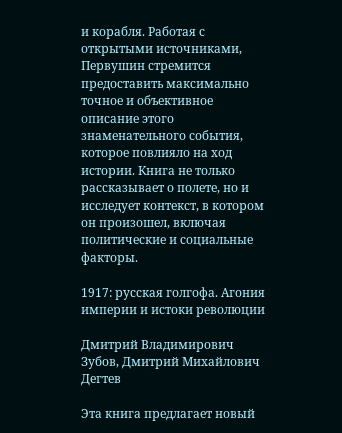и корабля. Работая с открытыми источниками, Первушин стремится предоставить максимально точное и объективное описание этого знаменательного события, которое повлияло на ход истории. Книга не только рассказывает о полете, но и исследует контекст, в котором он произошел, включая политические и социальные факторы.

1917: русская голгофа. Агония империи и истоки революции

Дмитрий Владимирович Зубов, Дмитрий Михайлович Дегтев

Эта книга предлагает новый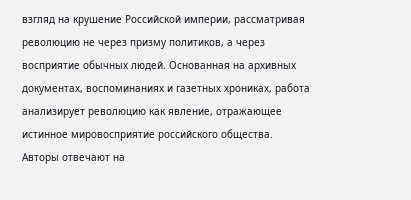взгляд на крушение Российской империи, рассматривая революцию не через призму политиков, а через восприятие обычных людей. Основанная на архивных документах, воспоминаниях и газетных хрониках, работа анализирует революцию как явление, отражающее истинное мировосприятие российского общества. Авторы отвечают на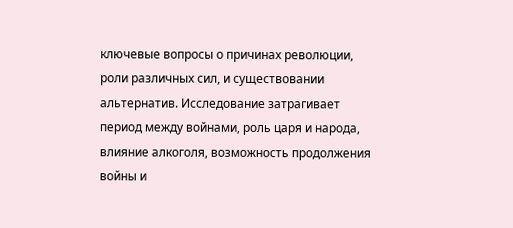ключевые вопросы о причинах революции, роли различных сил, и существовании альтернатив. Исследование затрагивает период между войнами, роль царя и народа, влияние алкоголя, возможность продолжения войны и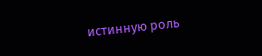истинную роль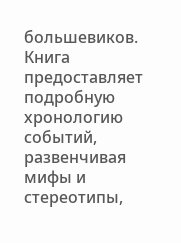большевиков. Книга предоставляет подробную хронологию событий, развенчивая мифы и стереотипы,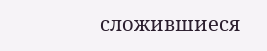сложившиеся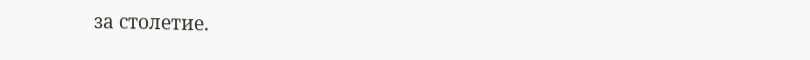за столетие.